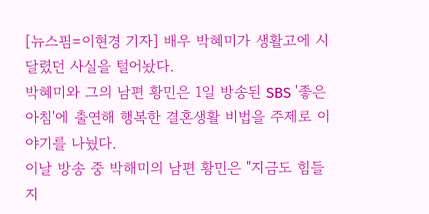[뉴스핌=이현경 기자] 배우 박혜미가 생활고에 시달렸던 사실을 털어놨다.
박혜미와 그의 남편 황민은 1일 방송된 SBS '좋은아침'에 출연해 행복한 결혼생활 비법을 주제로 이야기를 나눴다.
이날 방송 중 박해미의 남편 황민은 "지금도 힘들지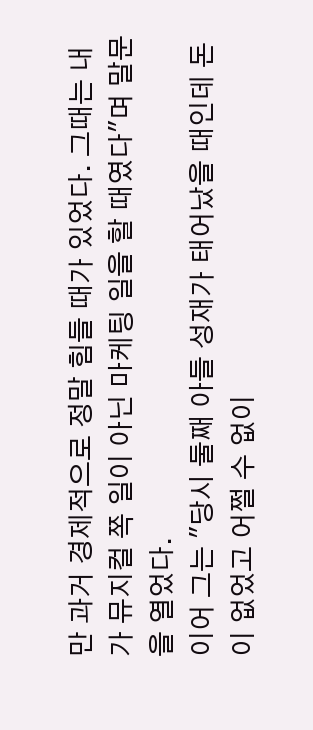만 과거 경제적으로 정말 힘들 때가 있었다. 그때는 내가 뮤지컬 쪽 일이 아닌 마케팅 일을 할 때였다"며 말문을 열었다.
이어 그는 "당시 둘째 아들 성재가 태어났을 때인데 돈이 없었고 어쩔 수 없이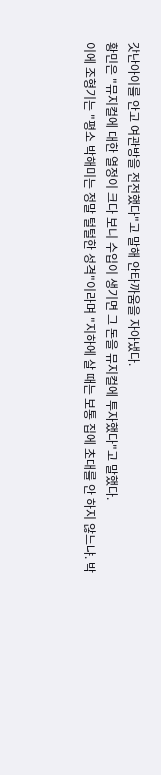갓난아이를 안고 여관방을 전전했다"고 말해 안타까움을 자아냈다.
황민은 "뮤지컬에 대한 열정이 크다 보니 수입이 생기면 그 돈을 뮤지컬에 투자했다"고 말했다.
이에 조형기는 "평소 박해미는 정말 털털한 성격"이라며 "지하에 살 때는 보통 집에 초대를 안 하지 않느냐. 박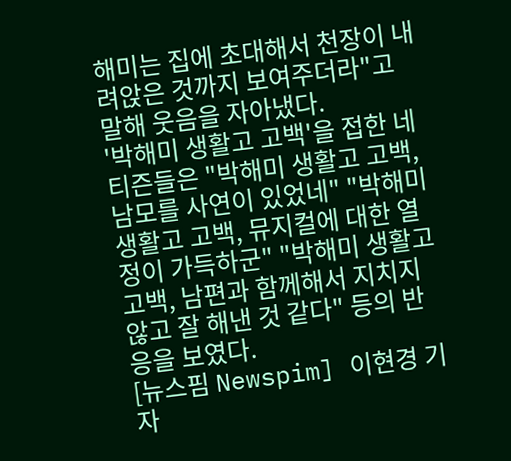해미는 집에 초대해서 천장이 내려앉은 것까지 보여주더라"고 말해 웃음을 자아냈다.
'박해미 생활고 고백'을 접한 네티즌들은 "박해미 생활고 고백, 남모를 사연이 있었네" "박해미 생활고 고백, 뮤지컬에 대한 열정이 가득하군" "박해미 생활고 고백, 남편과 함께해서 지치지 않고 잘 해낸 것 같다" 등의 반응을 보였다.
[뉴스핌 Newspim] 이현경 기자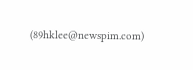(89hklee@newspim.com)